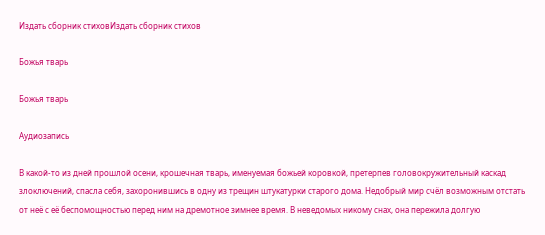Издать сборник стиховИздать сборник стихов

Божья тварь

Божья тварь

Аудиозапись

В какой-то из дней прошлой осени, крошечная тварь, именуемая божьей коровкой, претерпев головокружительный каскад злоключений, спасла себя, захоронившись в одну из трещин штукатурки старого дома. Недобрый мир счёл возможным отстать от неё с её беспомощностью перед ним на дремотное зимнее время. В неведомых никому снах, она пережила долгую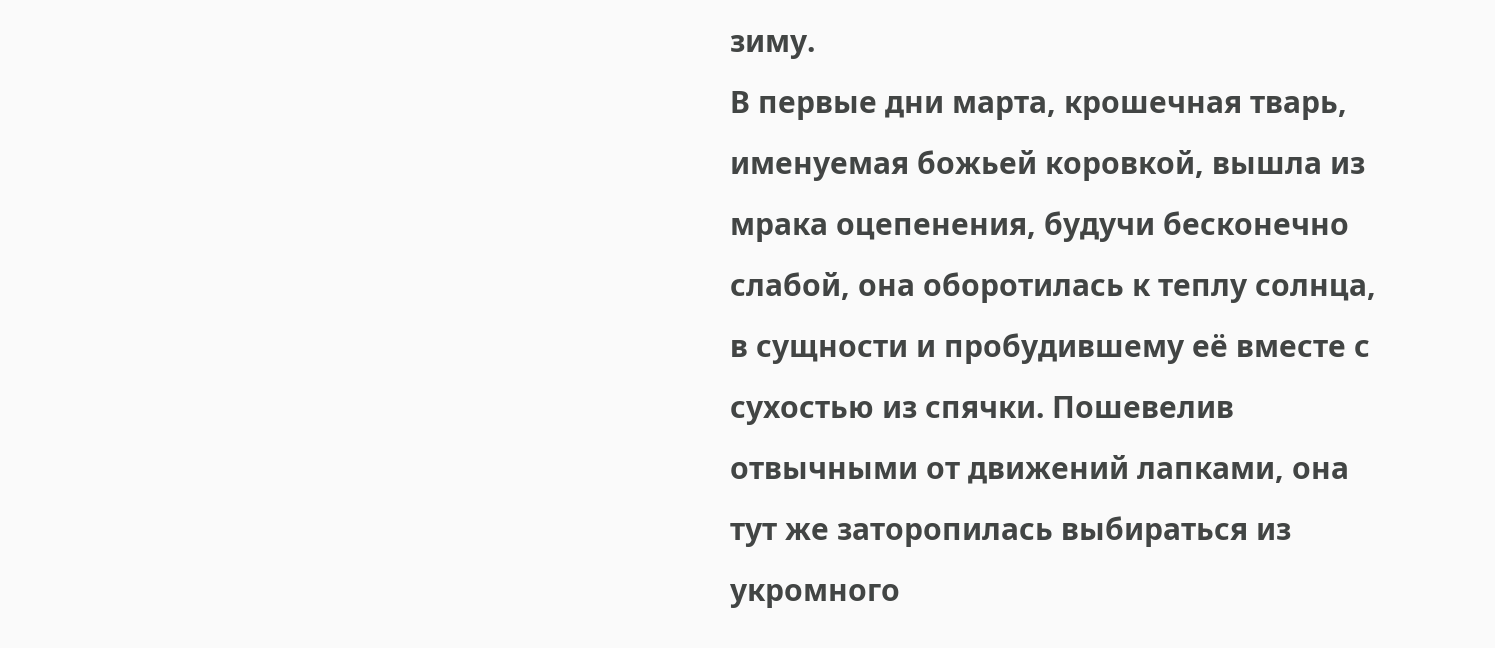зиму.
В первые дни марта, крошечная тварь, именуемая божьей коровкой, вышла из мрака оцепенения, будучи бесконечно слабой, она оборотилась к теплу солнца, в сущности и пробудившему её вместе с сухостью из спячки. Пошевелив отвычными от движений лапками, она тут же заторопилась выбираться из укромного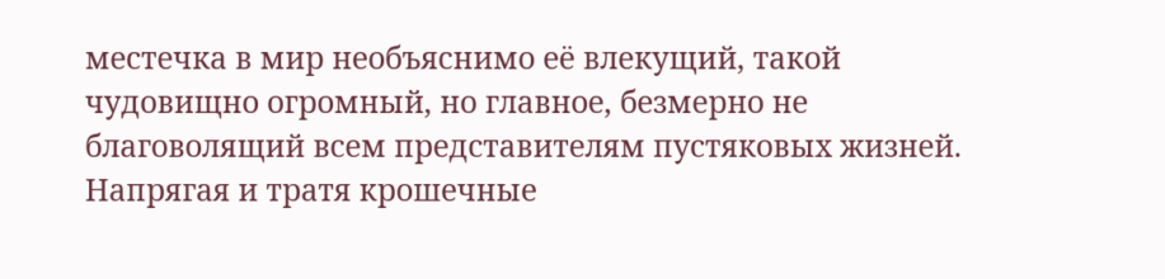местечка в мир необъяснимо её влекущий, такой чудовищно огромный, но главное, безмерно не благоволящий всем представителям пустяковых жизней. Напрягая и тратя крошечные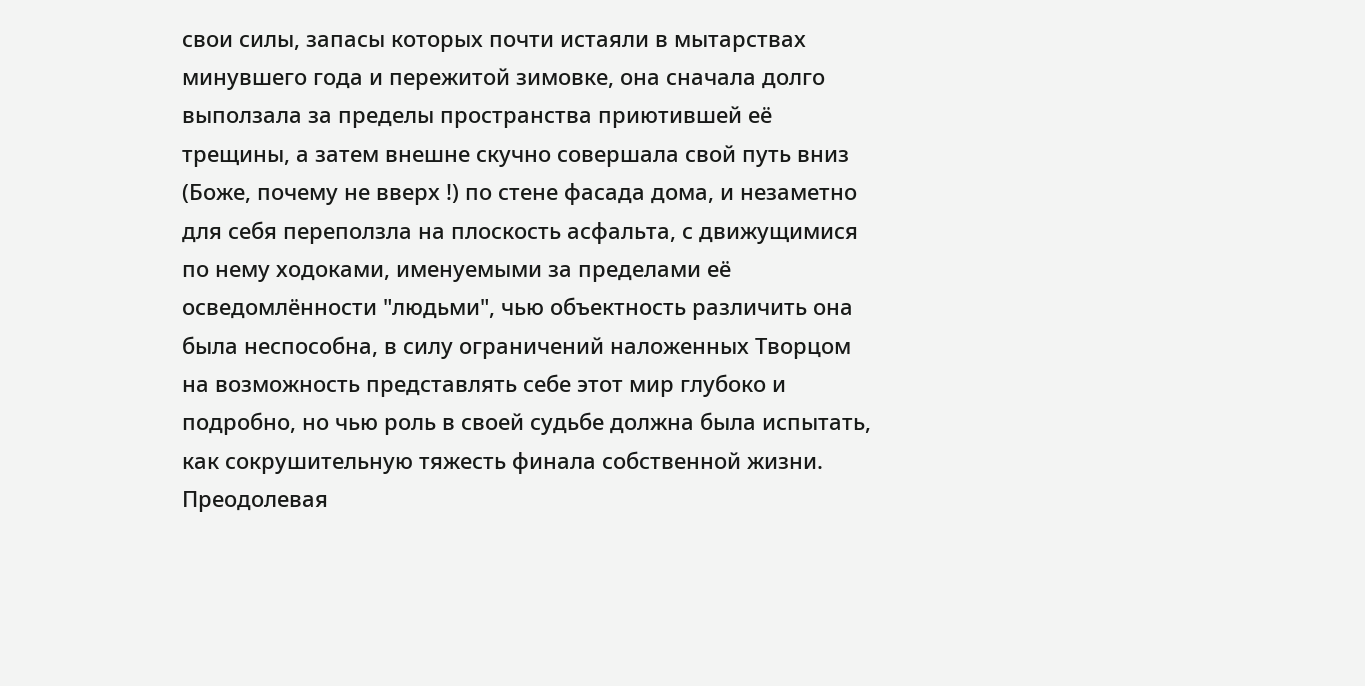свои силы, запасы которых почти истаяли в мытарствах минувшего года и пережитой зимовке, она сначала долго выползала за пределы пространства приютившей её трещины, а затем внешне скучно совершала свой путь вниз (Боже, почему не вверх !) по стене фасада дома, и незаметно для себя переползла на плоскость асфальта, с движущимися по нему ходоками, именуемыми за пределами её осведомлённости "людьми", чью объектность различить она была неспособна, в силу ограничений наложенных Творцом на возможность представлять себе этот мир глубоко и подробно, но чью роль в своей судьбе должна была испытать, как сокрушительную тяжесть финала собственной жизни. Преодолевая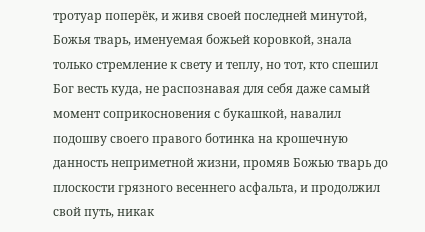тротуар поперёк, и живя своей последней минутой, Божья тварь, именуемая божьей коровкой, знала только стремление к свету и теплу, но тот, кто спешил Бог весть куда, не распознавая для себя даже самый момент соприкосновения с букашкой, навалил подошву своего правого ботинка на крошечную данность неприметной жизни, промяв Божью тварь до плоскости грязного весеннего асфальта, и продолжил свой путь, никак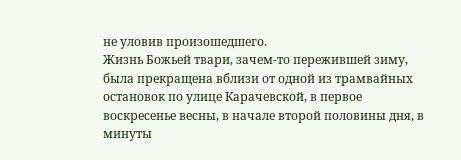не уловив произошедшего.
Жизнь Божьей твари, зачем-то пережившей зиму, была прекращена вблизи от одной из трамвайных остановок по улице Карачевской, в первое воскресенье весны, в начале второй половины дня, в минуты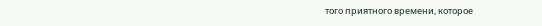того приятного времени, которое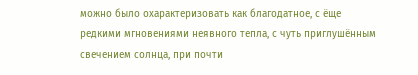можно было охарактеризовать как благодатное, с ёще редкими мгновениями неявного тепла, с чуть приглушённым свечением солнца, при почти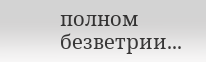полном безветрии...